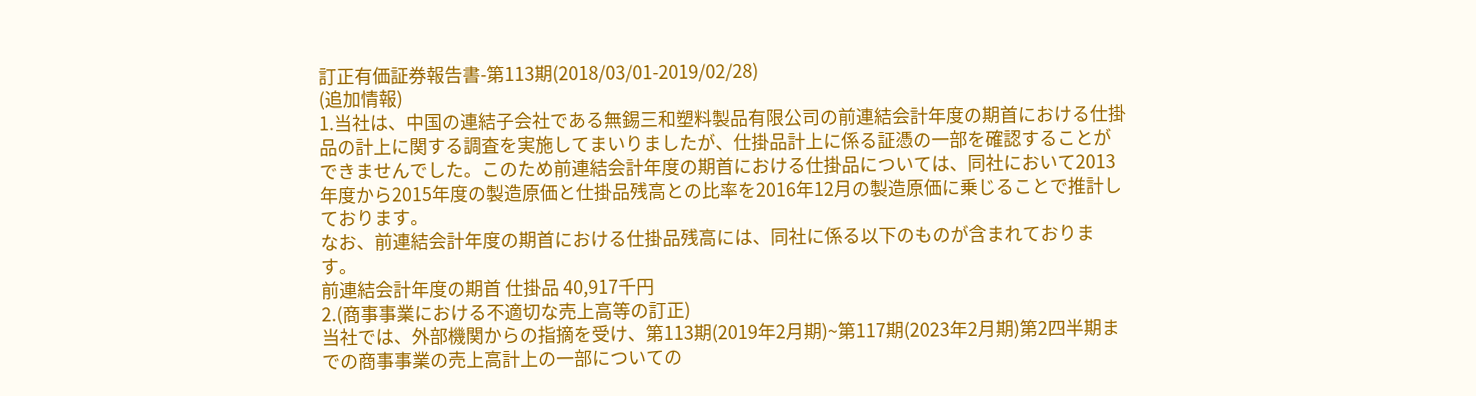訂正有価証券報告書-第113期(2018/03/01-2019/02/28)
(追加情報)
1.当社は、中国の連結子会社である無錫三和塑料製品有限公司の前連結会計年度の期首における仕掛品の計上に関する調査を実施してまいりましたが、仕掛品計上に係る証憑の一部を確認することができませんでした。このため前連結会計年度の期首における仕掛品については、同社において2013年度から2015年度の製造原価と仕掛品残高との比率を2016年12月の製造原価に乗じることで推計しております。
なお、前連結会計年度の期首における仕掛品残高には、同社に係る以下のものが含まれております。
前連結会計年度の期首 仕掛品 40,917千円
2.(商事事業における不適切な売上高等の訂正)
当社では、外部機関からの指摘を受け、第113期(2019年2月期)~第117期(2023年2月期)第2四半期までの商事事業の売上高計上の一部についての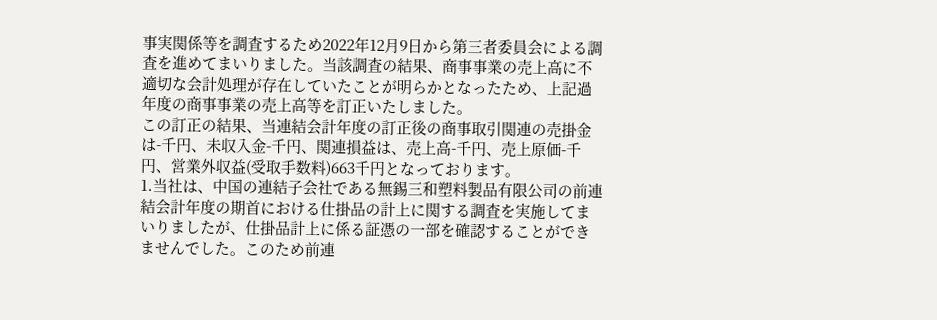事実関係等を調査するため2022年12月9日から第三者委員会による調査を進めてまいりました。当該調査の結果、商事事業の売上高に不適切な会計処理が存在していたことが明らかとなったため、上記過年度の商事事業の売上高等を訂正いたしました。
この訂正の結果、当連結会計年度の訂正後の商事取引関連の売掛金は-千円、未収入金-千円、関連損益は、売上高-千円、売上原価-千円、営業外収益(受取手数料)663千円となっております。
1.当社は、中国の連結子会社である無錫三和塑料製品有限公司の前連結会計年度の期首における仕掛品の計上に関する調査を実施してまいりましたが、仕掛品計上に係る証憑の一部を確認することができませんでした。このため前連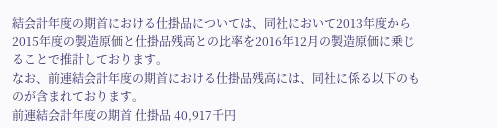結会計年度の期首における仕掛品については、同社において2013年度から2015年度の製造原価と仕掛品残高との比率を2016年12月の製造原価に乗じることで推計しております。
なお、前連結会計年度の期首における仕掛品残高には、同社に係る以下のものが含まれております。
前連結会計年度の期首 仕掛品 40,917千円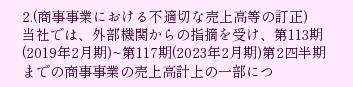2.(商事事業における不適切な売上高等の訂正)
当社では、外部機関からの指摘を受け、第113期(2019年2月期)~第117期(2023年2月期)第2四半期までの商事事業の売上高計上の一部につ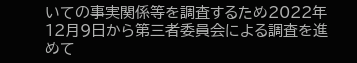いての事実関係等を調査するため2022年12月9日から第三者委員会による調査を進めて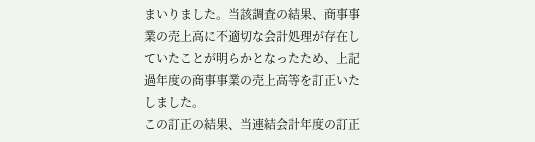まいりました。当該調査の結果、商事事業の売上高に不適切な会計処理が存在していたことが明らかとなったため、上記過年度の商事事業の売上高等を訂正いたしました。
この訂正の結果、当連結会計年度の訂正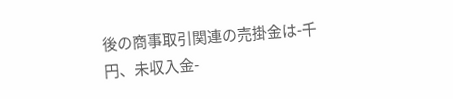後の商事取引関連の売掛金は-千円、未収入金-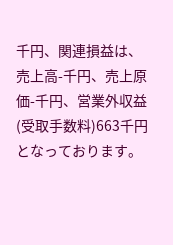千円、関連損益は、売上高-千円、売上原価-千円、営業外収益(受取手数料)663千円となっております。